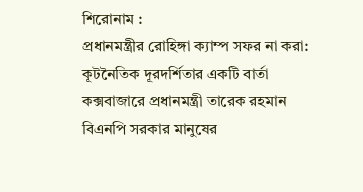শিরোনাম :
প্রধানমন্ত্রীর রোহিঙ্গা ক্যাম্প সফর না করা: কূটনৈতিক দূরদর্শিতার একটি বার্তা কক্সবাজারে প্রধানমন্ত্রী তারেক রহমান বিএনপি সরকার মানুষের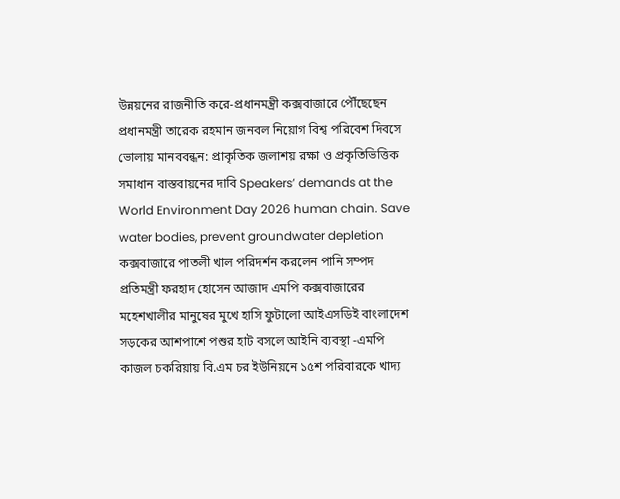উন্নয়নের রাজনীতি করে-প্রধানমন্ত্রী কক্সবাজারে পৌঁছেছেন প্রধানমন্ত্রী তারেক রহমান জনবল নিয়োগ বিশ্ব পরিবেশ দিবসে ভোলায় মানববন্ধন: প্রাকৃতিক জলাশয় রক্ষা ও প্রকৃতিভিত্তিক সমাধান বাস্তবায়নের দাবি Speakers’ demands at the World Environment Day 2026 human chain. Save water bodies, prevent groundwater depletion কক্সবাজারে পাতলী খাল পরিদর্শন করলেন পানি সম্পদ প্রতিমন্ত্রী ফরহাদ হোসেন আজাদ এমপি কক্সবাজারের মহেশখালীর মানুষের মুখে হাসি ফুটালো আইএসডিই বাংলাদেশ সড়কের আশপাশে পশুর হাট বসলে আইনি ব্যবস্থা -এমপি কাজল চকরিয়ায় বি.এম চর ইউনিয়নে ১৫শ পরিবারকে খাদ্য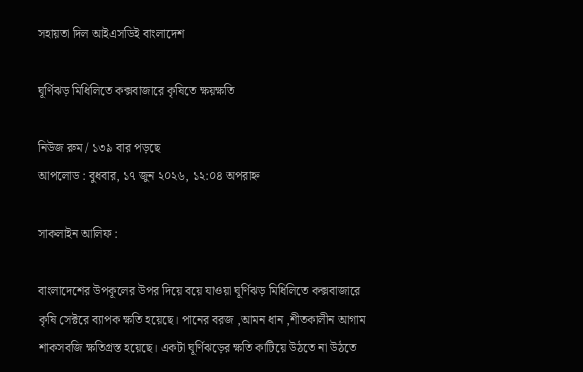সহায়তা দিল আইএসডিই বাংলাদেশ

ঘূর্ণিঝড় মিধিলিতে কক্সবাজারে কৃষিতে ক্ষয়ক্ষতি

নিউজ রুম / ১৩৯ বার পড়ছে
আপলোড : বুধবার, ১৭ জুন ২০২৬, ১২:০৪ অপরাহ্ন

সাকলাইন আলিফ :

বাংলাদেশের উপকূলের উপর দিয়ে বয়ে যাওয়া ঘূর্ণিঝড় মিধিলিতে কক্সবাজারে কৃষি সেক্টরে ব্যাপক ক্ষতি হয়েছে। পানের বরজ ,আমন ধান ,শীতকালীন আগাম শাকসবজি ক্ষতিগ্রস্ত হয়েছে। একটা ঘূর্ণিঝড়ের ক্ষতি কাটিয়ে উঠতে না উঠতে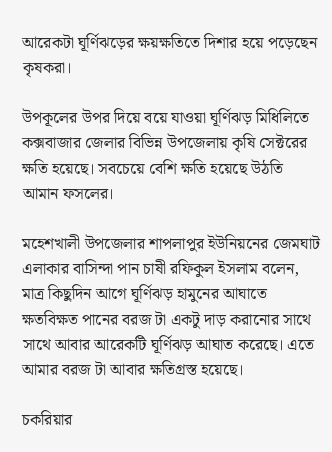আরেকটা ঘূর্ণিঝড়ের ক্ষয়ক্ষতিতে দিশার হয়ে পড়েছেন কৃষকরা।

উপকূলের উপর দিয়ে বয়ে যাওয়া ঘূর্ণিঝড় মিধিলিতে কক্সবাজার জেলার বিভিন্ন উপজেলায় কৃষি সেক্টরের ক্ষতি হয়েছে। সবচেয়ে বেশি ক্ষতি হয়েছে উঠতি আমান ফসলের।

মহেশখালী উপজেলার শাপলাপুর ইউনিয়নের জেমঘাট এলাকার বাসিন্দা পান চাষী রফিকুল ইসলাম বলেন, মাত্র কিছুদিন আগে ঘূর্ণিঝড় হামুনের আঘাতে ক্ষতবিক্ষত পানের বরজ টা একটু দাড় করানোর সাথে সাথে আবার আরেকটি ঘূর্ণিঝড় আঘাত করেছে। এতে আমার বরজ টা আবার ক্ষতিগ্রস্ত হয়েছে।

চকরিয়ার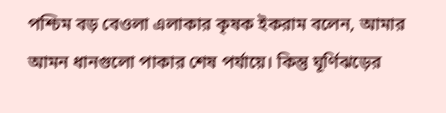পশ্চিম বড় বেওলা এলাকার কৃষক ইকরাম বলেন, আমার আমন ধানগুলো পাকার শেষ পর্যায়ে। কিন্তু ঘূর্ণিঝড়ের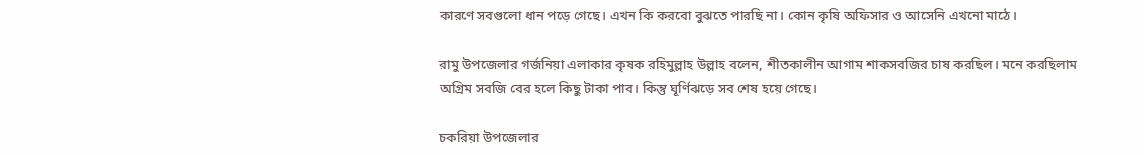কারণে সবগুলো ধান পড়ে গেছে। এখন কি করবো বুঝতে পারছি না। কোন কৃষি অফিসার ও আসেনি এখনো মাঠে।

রামু উপজেলার গর্জনিয়া এলাকার কৃষক রহিমুল্লাহ উল্লাহ বলেন, শীতকালীন আগাম শাকসবজির চাষ করছিল। মনে করছিলাম অগ্রিম সবজি বের হলে কিছু টাকা পাব। কিন্তু ঘূর্ণিঝড়ে সব শেষ হয়ে গেছে।

চকরিয়া উপজেলার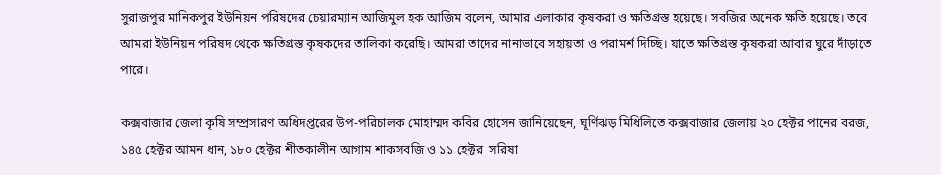সুরাজপুর মানিকপুর ইউনিয়ন পরিষদের চেয়ারম্যান আজিমুল হক আজিম বলেন, আমার এলাকার কৃষকরা ও ক্ষতিগ্রস্ত হয়েছে। সবজির অনেক ক্ষতি হয়েছে। তবে আমরা ইউনিয়ন পরিষদ থেকে ক্ষতিগ্রস্ত কৃষকদের তালিকা করেছি। আমরা তাদের নানাভাবে সহায়তা ও পরামর্শ দিচ্ছি। যাতে ক্ষতিগ্রস্ত কৃষকরা আবার ঘুরে দাঁড়াতে পারে।

কক্সবাজার জেলা কৃষি সম্প্রসারণ অধিদপ্তরের উপ-পরিচালক মোহাম্মদ কবির হোসেন জানিয়েছেন, ঘূর্ণিঝড় মিধিলিতে কক্সবাজার জেলায় ২০ হেক্টর পানের বরজ, ১৪৫ হেক্টর আমন ধান, ১৮০ হেক্টর শীতকালীন আগাম শাকসবজি ও ১১ হেক্টর  সরিষা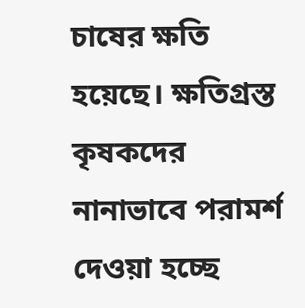চাষের ক্ষতি হয়েছে। ক্ষতিগ্রস্ত কৃষকদের নানাভাবে পরামর্শ দেওয়া হচ্ছে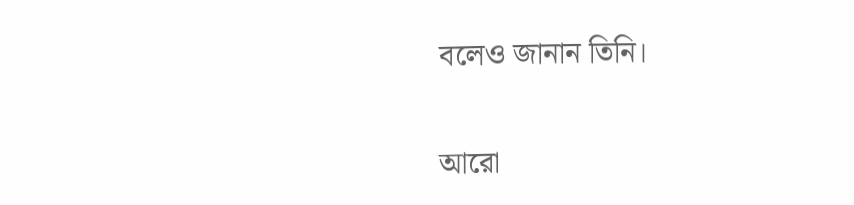বলেও জানান তিনি।


আরো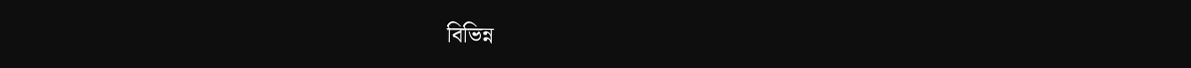বিভিন্ন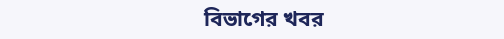বিভাগের খবর